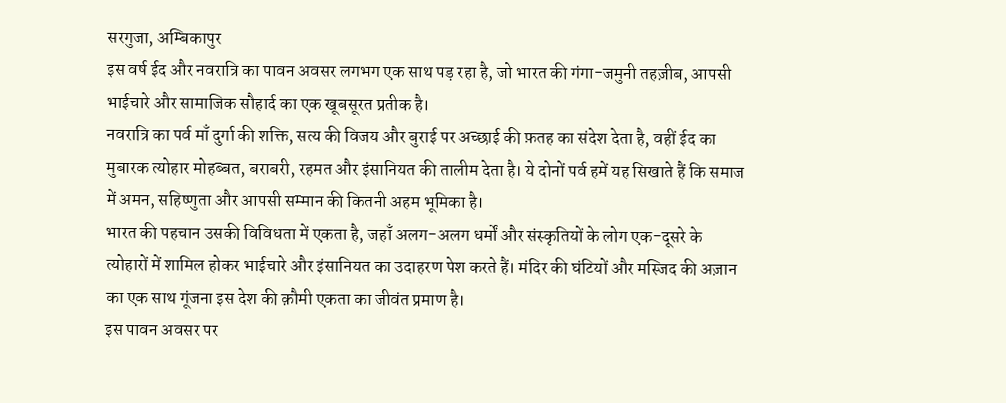सरगुजा, अम्बिकापुर
इस वर्ष ईद और नवरात्रि का पावन अवसर लगभग एक साथ पड़ रहा है, जो भारत की गंगा-जमुनी तहज़ीब, आपसी भाईचारे और सामाजिक सौहार्द का एक खूबसूरत प्रतीक है।
नवरात्रि का पर्व माँ दुर्गा की शक्ति, सत्य की विजय और बुराई पर अच्छाई की फ़तह का संदेश देता है, वहीं ईद का मुबारक त्योहार मोहब्बत, बराबरी, रहमत और इंसानियत की तालीम देता है। ये दोनों पर्व हमें यह सिखाते हैं कि समाज में अमन, सहिष्णुता और आपसी सम्मान की कितनी अहम भूमिका है।
भारत की पहचान उसकी विविधता में एकता है, जहाँ अलग-अलग धर्मों और संस्कृतियों के लोग एक-दूसरे के त्योहारों में शामिल होकर भाईचारे और इंसानियत का उदाहरण पेश करते हैं। मंदिर की घंटियों और मस्जिद की अज़ान का एक साथ गूंजना इस देश की क़ौमी एकता का जीवंत प्रमाण है।
इस पावन अवसर पर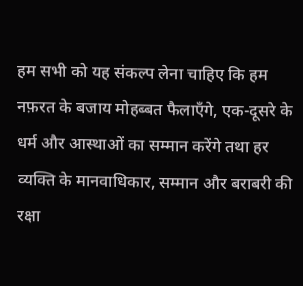हम सभी को यह संकल्प लेना चाहिए कि हम नफ़रत के बजाय मोहब्बत फैलाएँगे, एक-दूसरे के धर्म और आस्थाओं का सम्मान करेंगे तथा हर व्यक्ति के मानवाधिकार, सम्मान और बराबरी की रक्षा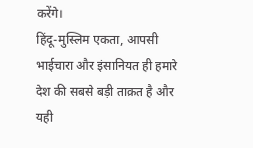करेंगे।
हिंदू-मुस्लिम एकता, आपसी भाईचारा और इंसानियत ही हमारे देश की सबसे बड़ी ताक़त है और यही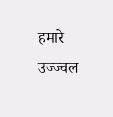हमारे उज्ज्वल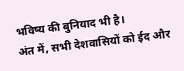भविष्य की बुनियाद भी है।
अंत में, सभी देशवासियों को ईद और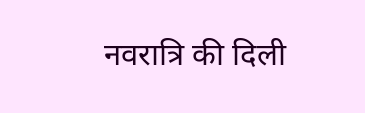नवरात्रि की दिली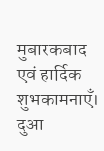मुबारकबाद एवं हार्दिक शुभकामनाएँ। दुआ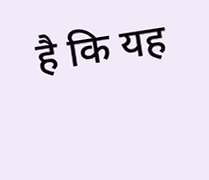है कि यह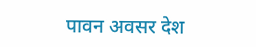पावन अवसर देश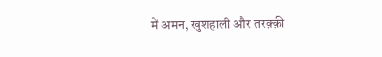में अमन, खुशहाली और तरक़्क़ी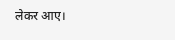लेकर आए।